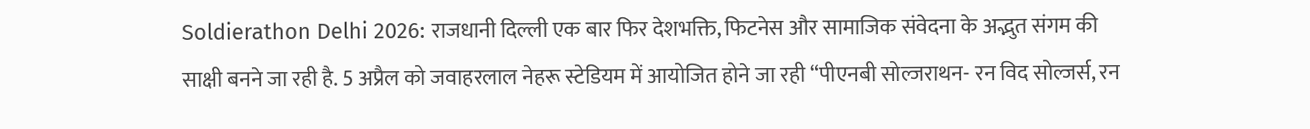Soldierathon Delhi 2026: राजधानी दिल्ली एक बार फिर देशभक्ति, फिटनेस और सामाजिक संवेदना के अद्भुत संगम की साक्षी बनने जा रही है. 5 अप्रैल को जवाहरलाल नेहरू स्टेडियम में आयोजित होने जा रही “पीएनबी सोल्जराथन- रन विद सोल्जर्स, रन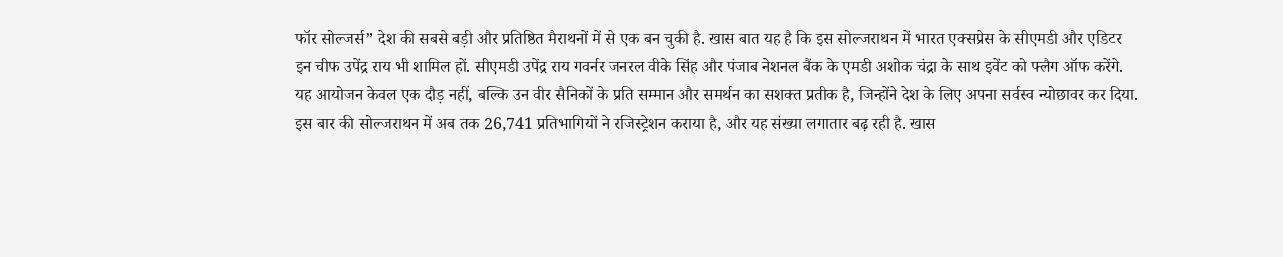फॉर सोल्जर्स” देश की सबसे बड़ी और प्रतिष्ठित मैराथनों में से एक बन चुकी है. खास बात यह है कि इस सोल्जराथन में भारत एक्सप्रेस के सीएमडी और एडिटर इन चीफ उपेंद्र राय भी शामिल हों. सीएमडी उपेंद्र राय गवर्नर जनरल वीके सिंह और पंजाब नेशनल बैंक के एमडी अशोक चंद्रा के साथ इवेंट को फ्लैग ऑफ करेंगे. यह आयोजन केवल एक दौड़ नहीं, बल्कि उन वीर सैनिकों के प्रति सम्मान और समर्थन का सशक्त प्रतीक है, जिन्होंने देश के लिए अपना सर्वस्व न्योछावर कर दिया.
इस बार की सोल्जराथन में अब तक 26,741 प्रतिभागियों ने रजिस्ट्रेशन कराया है, और यह संख्या लगातार बढ़ रही है. खास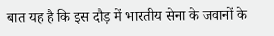बात यह है कि इस दौड़ में भारतीय सेना के जवानों के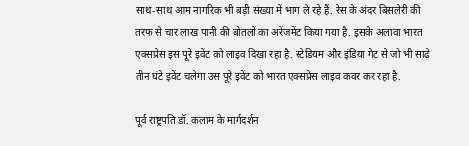साथ-साथ आम नागरिक भी बड़ी संख्या में भाग ले रहे हैं. रेस के अंदर बिसलेरी की तरफ से चार लाख पानी की बोतलों का अरेंजमेंट किया गया है. इसके अलावा भारत एक्सप्रेस इस पूरे इवेंट को लाइव दिखा रहा है. स्टेडियम और इंडिया गेट से जो भी साढ़े तीन घंटे इवेंट चलेगा उस पूरे इवेंट को भारत एक्सप्रेस लाइव कवर कर रहा है.

पूर्व राष्ट्रपति डॉ. कलाम के मार्गदर्शन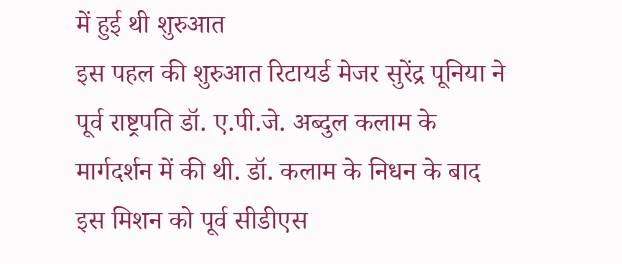में हुई थी शुरुआत
इस पहल की शुरुआत रिटायर्ड मेजर सुरेंद्र पूनिया ने पूर्व राष्ट्रपति डॉ. ए.पी.जे. अब्दुल कलाम के मार्गदर्शन में की थी. डॉ. कलाम के निधन के बाद इस मिशन को पूर्व सीडीएस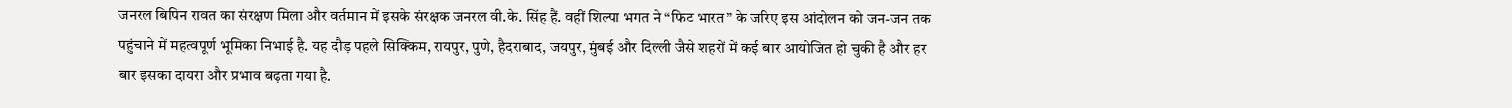जनरल बिपिन रावत का संरक्षण मिला और वर्तमान में इसके संरक्षक जनरल वी.के. सिंह हैं. वहीं शिल्पा भगत ने “फिट भारत” के जरिए इस आंदोलन को जन-जन तक पहुंचाने में महत्वपूर्ण भूमिका निभाई है. यह दौड़ पहले सिक्किम, रायपुर, पुणे, हैदराबाद, जयपुर, मुंबई और दिल्ली जैसे शहरों में कई बार आयोजित हो चुकी है और हर बार इसका दायरा और प्रभाव बढ़ता गया है.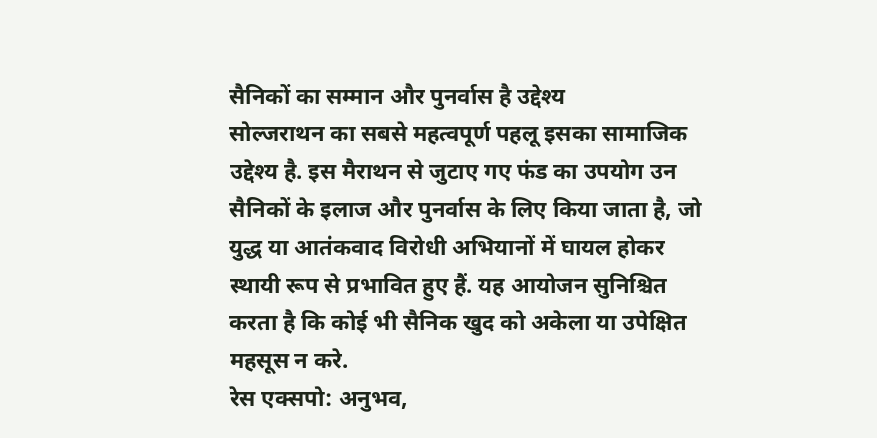सैनिकों का सम्मान और पुनर्वास है उद्देश्य
सोल्जराथन का सबसे महत्वपूर्ण पहलू इसका सामाजिक उद्देश्य है. इस मैराथन से जुटाए गए फंड का उपयोग उन सैनिकों के इलाज और पुनर्वास के लिए किया जाता है, जो युद्ध या आतंकवाद विरोधी अभियानों में घायल होकर स्थायी रूप से प्रभावित हुए हैं. यह आयोजन सुनिश्चित करता है कि कोई भी सैनिक खुद को अकेला या उपेक्षित महसूस न करे.
रेस एक्सपो: अनुभव,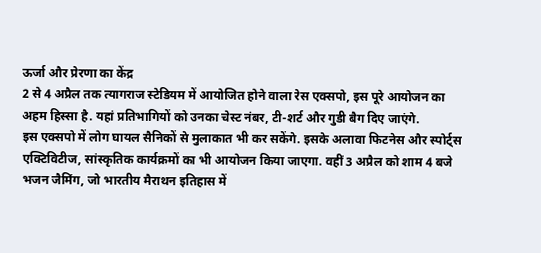ऊर्जा और प्रेरणा का केंद्र
2 से 4 अप्रैल तक त्यागराज स्टेडियम में आयोजित होने वाला रेस एक्सपो, इस पूरे आयोजन का अहम हिस्सा है. यहां प्रतिभागियों को उनका चेस्ट नंबर, टी-शर्ट और गुडी बैग दिए जाएंगे.
इस एक्सपो में लोग घायल सैनिकों से मुलाकात भी कर सकेंगे. इसके अलावा फिटनेस और स्पोर्ट्स एक्टिविटीज, सांस्कृतिक कार्यक्रमों का भी आयोजन किया जाएगा. वहीं 3 अप्रैल को शाम 4 बजे भजन जैमिंग, जो भारतीय मैराथन इतिहास में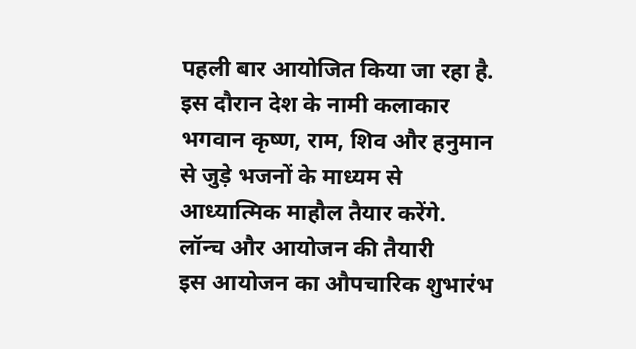पहली बार आयोजित किया जा रहा है. इस दौरान देश के नामी कलाकार भगवान कृष्ण, राम, शिव और हनुमान से जुड़े भजनों के माध्यम से आध्यात्मिक माहौल तैयार करेंगे.
लॉन्च और आयोजन की तैयारी
इस आयोजन का औपचारिक शुभारंभ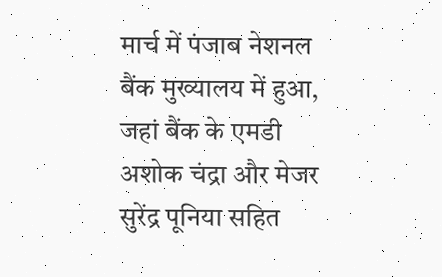मार्च में पंजाब नेशनल बैंक मुख्यालय में हुआ, जहां बैंक के एमडी अशोक चंद्रा और मेजर सुरेंद्र पूनिया सहित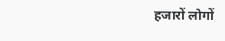हजारों लोगों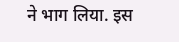ने भाग लिया. इस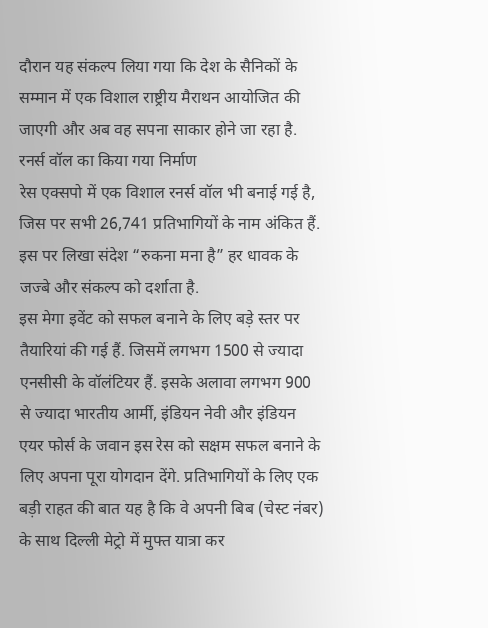दौरान यह संकल्प लिया गया कि देश के सैनिकों के सम्मान में एक विशाल राष्ट्रीय मैराथन आयोजित की जाएगी और अब वह सपना साकार होने जा रहा है.
रनर्स वॉल का किया गया निर्माण
रेस एक्सपो में एक विशाल रनर्स वॉल भी बनाई गई है, जिस पर सभी 26,741 प्रतिभागियों के नाम अंकित हैं. इस पर लिखा संदेश “रुकना मना है” हर धावक के जज्बे और संकल्प को दर्शाता है.
इस मेगा इवेंट को सफल बनाने के लिए बड़े स्तर पर तैयारियां की गई हैं. जिसमें लगभग 1500 से ज्यादा एनसीसी के वॉलंटियर हैं. इसके अलावा लगभग 900 से ज्यादा भारतीय आर्मी, इंडियन नेवी और इंडियन एयर फोर्स के जवान इस रेस को सक्षम सफल बनाने के लिए अपना पूरा योगदान देंगे. प्रतिभागियों के लिए एक बड़ी राहत की बात यह है कि वे अपनी बिब (चेस्ट नंबर) के साथ दिल्ली मेट्रो में मुफ्त यात्रा कर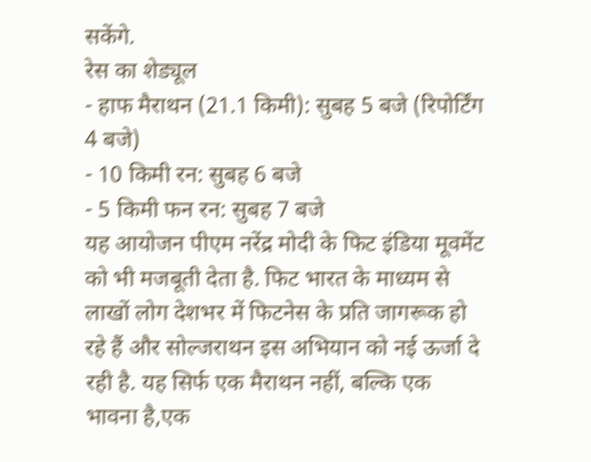सकेंगे.
रेस का शेड्यूल
- हाफ मैराथन (21.1 किमी): सुबह 5 बजे (रिपोर्टिंग 4 बजे)
- 10 किमी रन: सुबह 6 बजे
- 5 किमी फन रन: सुबह 7 बजे
यह आयोजन पीएम नरेंद्र मोदी के फिट इंडिया मूवमेंट को भी मजबूती देता है. फिट भारत के माध्यम से लाखों लोग देशभर में फिटनेस के प्रति जागरूक हो रहे हैं और सोल्जराथन इस अभियान को नई ऊर्जा दे रही है. यह सिर्फ एक मैराथन नहीं, बल्कि एक भावना है,एक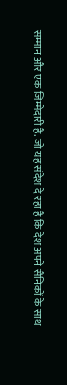सम्मान और एक जिम्मेदारी है. जो यह संदेश दे रहा है कि देश अपने सैनिकों के साथ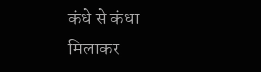कंधे से कंधा मिलाकर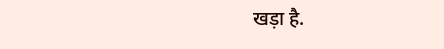खड़ा है.